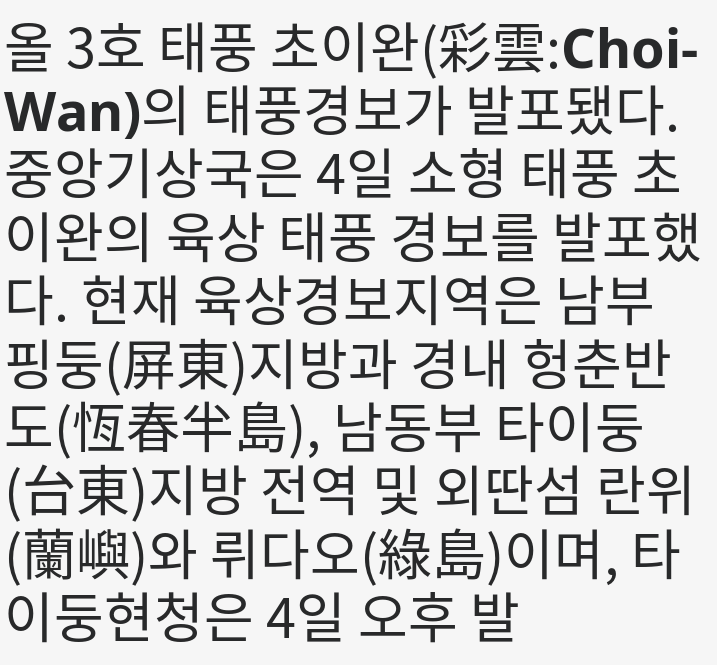올 3호 태풍 초이완(彩雲:Choi-Wan)의 태풍경보가 발포됐다.
중앙기상국은 4일 소형 태풍 초이완의 육상 태풍 경보를 발포했다. 현재 육상경보지역은 남부 핑둥(屏東)지방과 경내 헝춘반도(恆春半島), 남동부 타이둥(台東)지방 전역 및 외딴섬 란위(蘭嶼)와 뤼다오(綠島)이며, 타이둥현청은 4일 오후 발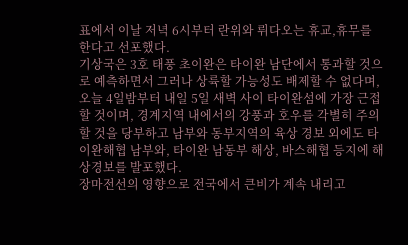표에서 이날 저녁 6시부터 란위와 뤼다오는 휴교,휴무를 한다고 선포했다.
기상국은 3호 태풍 초이완은 타이완 남단에서 통과할 것으로 예측하면서 그러나 상륙할 가능성도 배제할 수 없다며, 오늘 4일밤부터 내일 5일 새벽 사이 타이완섬에 가장 근접할 것이며, 경계지역 내에서의 강풍과 호우를 각별히 주의할 것을 당부하고 남부와 동부지역의 육상 경보 외에도 타이완해협 남부와, 타이완 남동부 해상, 바스해협 등지에 해상경보를 발포했다.
장마전선의 영향으로 전국에서 큰비가 계속 내리고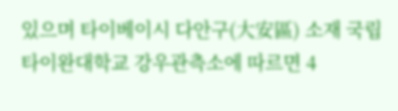있으며 타이베이시 다안구(大安區) 소재 국립타이완대학교 강우관측소에 따르면 4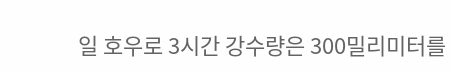일 호우로 3시간 강수량은 300밀리미터를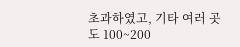초과하였고, 기타 여러 곳도 100~200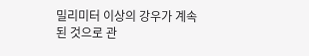밀리미터 이상의 강우가 계속된 것으로 관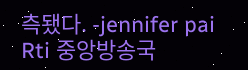측됐다. -jennifer pai
Rti 중앙방송국